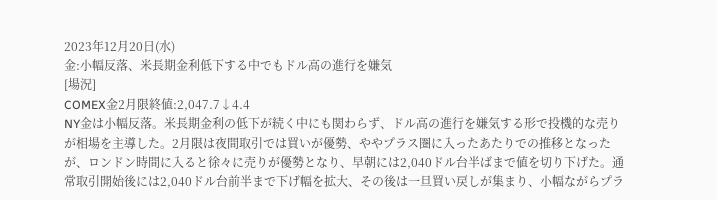2023年12月20日(水)
金:小幅反落、米長期金利低下する中でもドル高の進行を嫌気
[場況]
COMEX金2月限終値:2,047.7↓4.4
NY金は小幅反落。米長期金利の低下が続く中にも関わらず、ドル高の進行を嫌気する形で投機的な売りが相場を主導した。2月限は夜間取引では買いが優勢、ややプラス圏に入ったあたりでの推移となったが、ロンドン時間に入ると徐々に売りが優勢となり、早朝には2,040ドル台半ばまで値を切り下げた。通常取引開始後には2,040ドル台前半まで下げ幅を拡大、その後は一旦買い戻しが集まり、小幅ながらプラ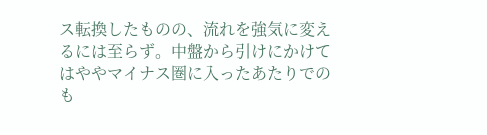ス転換したものの、流れを強気に変えるには至らず。中盤から引けにかけてはややマイナス圏に入ったあたりでのも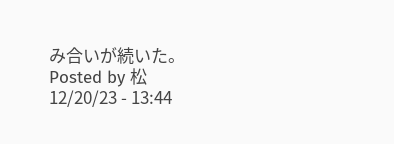み合いが続いた。
Posted by 松 12/20/23 - 13:44